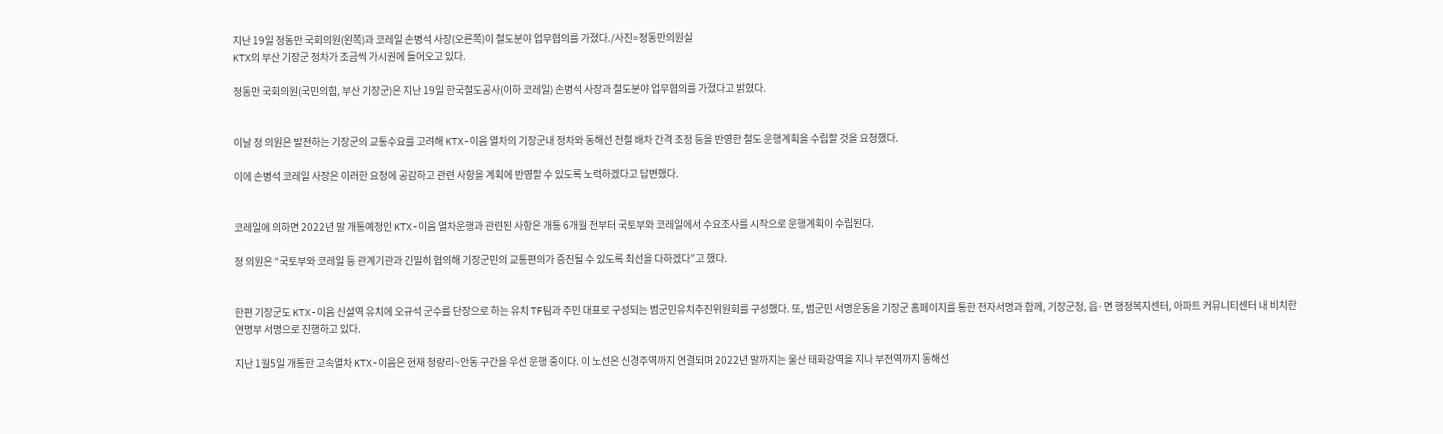지난 19일 정동만 국회의원(왼쪽)과 코레일 손병석 사장(오른쪽)이 철도분야 업무협의를 가졌다./사진=정동만의원실
KTX의 부산 기장군 정차가 조금씩 가시권에 들어오고 있다.

정동만 국회의원(국민의힘, 부산 기장군)은 지난 19일 한국철도공사(이하 코레일) 손병석 사장과 철도분야 업무협의를 가졌다고 밝혔다.


이날 정 의원은 발전하는 기장군의 교통수요를 고려해 KTX-이음 열차의 기장군내 정차와 동해선 전철 배차 간격 조정 등을 반영한 철도 운행계획을 수립할 것을 요청했다.

이에 손병석 코레일 사장은 이러한 요청에 공감하고 관련 사항을 계획에 반영할 수 있도록 노력하겠다고 답변했다.


코레일에 의하면 2022년 말 개통예정인 KTX-이음 열차운행과 관련된 사항은 개통 6개월 전부터 국토부와 코레일에서 수요조사를 시작으로 운행계획이 수립된다.

정 의원은 “국토부와 코레일 등 관계기관과 긴밀히 협의해 기장군민의 교통편의가 증진될 수 있도록 최선을 다하겠다”고 했다.


한편 기장군도 KTX-이음 신설역 유치에 오규석 군수를 단장으로 하는 유치 TF팀과 주민 대표로 구성되는 범군민유치추진위원회를 구성했다. 또, 범군민 서명운동을 기장군 홈페이지를 통한 전자서명과 함께, 기장군청, 읍·면 행정복지센터, 아파트 커뮤니티센터 내 비치한 연명부 서명으로 진행하고 있다.

지난 1월5일 개통한 고속열차 KTX-이음은 현재 청량리~안동 구간을 우선 운행 중이다. 이 노선은 신경주역까지 연결되며 2022년 말까지는 울산 태화강역을 지나 부전역까지 동해선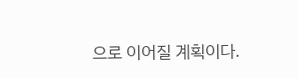으로 이어질 계획이다.